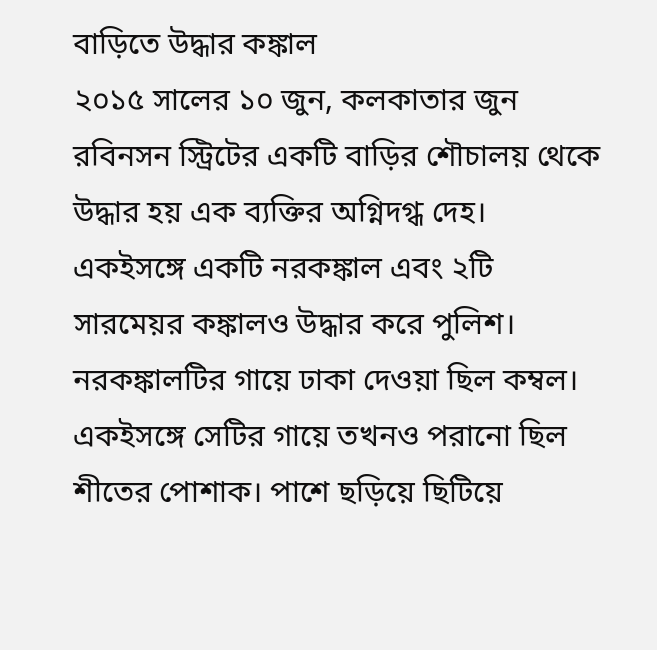বাড়িতে উদ্ধার কঙ্কাল
২০১৫ সালের ১০ জুন, কলকাতার জুন রবিনসন স্ট্রিটের একটি বাড়ির শৌচালয় থেকে উদ্ধার হয় এক ব্যক্তির অগ্নিদগ্ধ দেহ। একইসঙ্গে একটি নরকঙ্কাল এবং ২টি সারমেয়র কঙ্কালও উদ্ধার করে পুলিশ। নরকঙ্কালটির গায়ে ঢাকা দেওয়া ছিল কম্বল। একইসঙ্গে সেটির গায়ে তখনও পরানো ছিল শীতের পোশাক। পাশে ছড়িয়ে ছিটিয়ে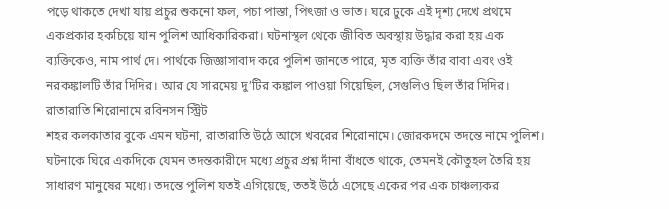পড়ে থাকতে দেখা যায় প্রচুর শুকনো ফল, পচা পাস্তা, পিৎজা ও ভাত। ঘরে ঢুকে এই দৃশ্য দেখে প্রথমে একপ্রকার হকচিয়ে যান পুলিশ আধিকারিকরা। ঘটনাস্থল থেকে জীবিত অবস্থায় উদ্ধার করা হয় এক ব্যক্তিকেও, নাম পার্থ দে। পার্থকে জিজ্ঞাসাবাদ করে পুলিশ জানতে পারে, মৃত ব্যক্তি তাঁর বাবা এবং ওই নরকঙ্কালটি তাঁর দিদির। আর যে সারমেয় দু’টির কঙ্কাল পাওয়া গিয়েছিল, সেগুলিও ছিল তাঁর দিদির।
রাতারাতি শিরোনামে রবিনসন স্ট্রিট
শহর কলকাতার বুকে এমন ঘটনা, রাতারাতি উঠে আসে খবরের শিরোনামে। জোরকদমে তদন্তে নামে পুলিশ। ঘটনাকে ঘিরে একদিকে যেমন তদন্তকারীদে মধ্যে প্রচুর প্রশ্ন দাঁনা বাঁধতে থাকে, তেমনই কৌতুহল তৈরি হয় সাধারণ মানুষের মধ্যে। তদন্তে পুলিশ যতই এগিয়েছে, ততই উঠে এসেছে একের পর এক চাঞ্চল্যকর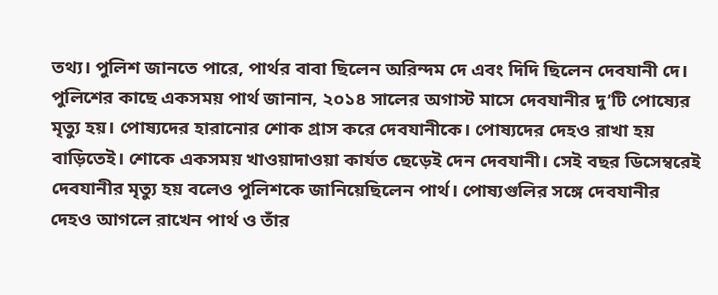তথ্য। পুলিশ জানতে পারে, পার্থর বাবা ছিলেন অরিন্দম দে এবং দিদি ছিলেন দেবযানী দে। পুলিশের কাছে একসময় পার্থ জানান, ২০১৪ সালের অগাস্ট মাসে দেবযানীর দু’টি পোষ্যের মৃত্যু হয়। পোষ্যদের হারানোর শোক গ্রাস করে দেবযানীকে। পোষ্যদের দেহও রাখা হয় বাড়িতেই। শোকে একসময় খাওয়াদাওয়া কার্যত ছেড়েই দেন দেবযানী। সেই বছর ডিসেম্বরেই দেবযানীর মৃত্যু হয় বলেও পুলিশকে জানিয়েছিলেন পার্থ। পোষ্যগুলির সঙ্গে দেবযানীর দেহও আগলে রাখেন পার্থ ও তাঁর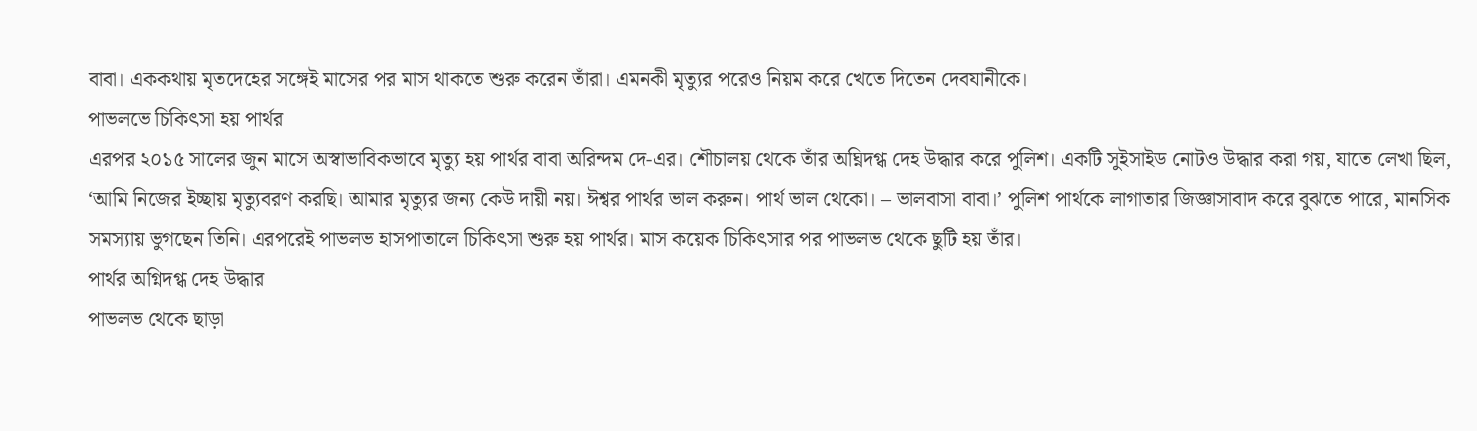বাবা। এককথায় মৃতদেহের সঙ্গেই মাসের পর মাস থাকতে শুরু করেন তাঁরা। এমনকী মৃত্যুর পরেও নিয়ম করে খেতে দিতেন দেবযানীকে।
পাভলভে চিকিৎসা হয় পার্থর
এরপর ২০১৫ সালের জুন মাসে অস্বাভাবিকভাবে মৃত্যু হয় পার্থর বাবা অরিন্দম দে-এর। শৌচালয় থেকে তাঁর অঘ্নিদগ্ধ দেহ উদ্ধার করে পুলিশ। একটি সুইসাইড নোটও উদ্ধার করা গয়, যাতে লেখা ছিল, ‘আমি নিজের ইচ্ছায় মৃত্যুবরণ করছি। আমার মৃত্যুর জন্য কেউ দায়ী নয়। ঈশ্বর পার্থর ভাল করুন। পার্থ ভাল থেকো। – ভালবাসা বাবা।’ পুলিশ পার্থকে লাগাতার জিজ্ঞাসাবাদ করে বুঝতে পারে, মানসিক সমস্যায় ভুগছেন তিনি। এরপরেই পাভলভ হাসপাতালে চিকিৎসা শুরু হয় পার্থর। মাস কয়েক চিকিৎসার পর পাভলভ থেকে ছুটি হয় তাঁর।
পার্থর অগ্নিদগ্ধ দেহ উদ্ধার
পাভলভ থেকে ছাড়া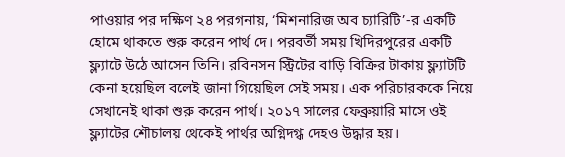পাওয়ার পর দক্ষিণ ২৪ পরগনায়, ‘মিশনারিজ অব চ্যারিটি’-র একটি হোমে থাকতে শুরু করেন পার্থ দে। পরবর্তী সময় খিদিরপুরের একটি ফ্ল্যাটে উঠে আসেন তিনি। রবিনসন স্ট্রিটের বাড়ি বিক্রির টাকায় ফ্ল্যাটটি কেনা হয়েছিল বলেই জানা গিয়েছিল সেই সময়। এক পরিচারককে নিয়ে সেখানেই থাকা শুরু করেন পার্থ। ২০১৭ সালের ফেব্রুয়ারি মাসে ওই ফ্ল্যাটের শৌচালয় থেকেই পার্থর অগ্নিদগ্ধ দেহও উদ্ধার হয়।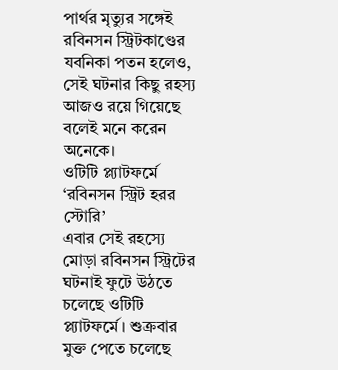পার্থর মৃত্যুর সঙ্গেই রবিনসন স্ট্রিটকাণ্ডের যবনিকা পতন হলেও, সেই ঘটনার কিছু রহস্য আজও রয়ে গিয়েছে বলেই মনে করেন অনেকে।
ওটিটি প্ল্যাটফর্মে ‘রবিনসন স্ট্রিট হরর স্টোরি’
এবার সেই রহস্যে মোড়া রবিনসন স্ট্রিটের ঘটনাই ফুটে উঠতে চলেছে ওটিটি প্ল্যাটফর্মে। শুক্রবার মুক্ত পেতে চলেছে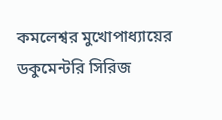কমলেশ্বর মুখোপাধ্যায়ের ডকুমেন্টরি সিরিজ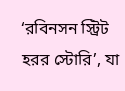‘রবিনসন স্ট্রিট হরর স্টোরি’, যা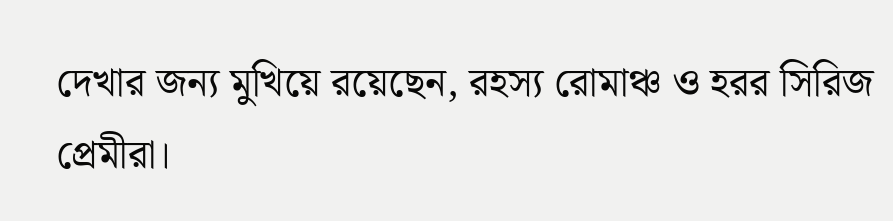দেখার জন্য মুখিয়ে রয়েছেন, রহস্য রোমাঞ্চ ও হরর সিরিজ প্রেমীরা।